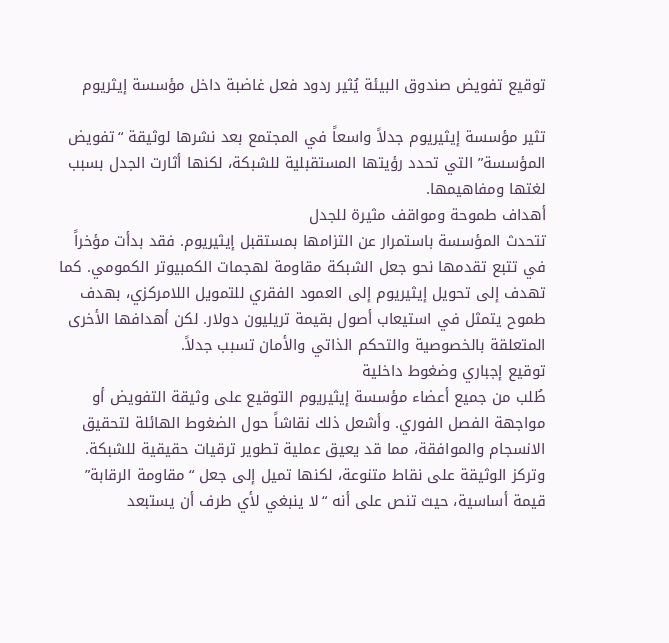توقيع تفويض صندوق البيئة يُثير ردود فعل غاضبة داخل مؤسسة إيثريوم

تثير مؤسسة إيثيريوم جدلاً واسعاً في المجتمع بعد نشرها لوثيقة “تفويض المؤسسة” التي تحدد رؤيتها المستقبلية للشبكة، لكنها أثارت الجدل بسبب لغتها ومفاهيمها.
أهداف طموحة ومواقف مثيرة للجدل
تتحدث المؤسسة باستمرار عن التزامها بمستقبل إيثيريوم. فقد بدأت مؤخراً في تتبع تقدمها نحو جعل الشبكة مقاومة لهجمات الكمبيوتر الكمومي. كما تهدف إلى تحويل إيثيريوم إلى العمود الفقري للتمويل اللامركزي، بهدف طموح يتمثل في استيعاب أصول بقيمة تريليون دولار. لكن أهدافها الأخرى المتعلقة بالخصوصية والتحكم الذاتي والأمان تسبب جدلاً.
توقيع إجباري وضغوط داخلية
طُلب من جميع أعضاء مؤسسة إيثيريوم التوقيع على وثيقة التفويض أو مواجهة الفصل الفوري. وأشعل ذلك نقاشاً حول الضغوط الهائلة لتحقيق الانسجام والموافقة، مما قد يعيق عملية تطوير ترقيات حقيقية للشبكة.
وتركز الوثيقة على نقاط متنوعة، لكنها تميل إلى جعل “مقاومة الرقابة” قيمة أساسية، حيث تنص على أنه “لا ينبغي لأي طرف أن يستبعد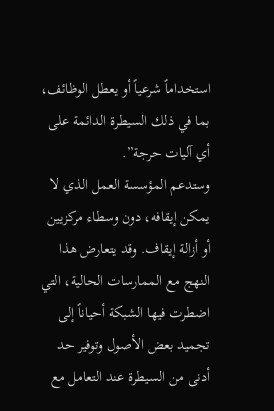استخداماً شرعياً أو يعطل الوظائف، بما في ذلك السيطرة الدائمة على أي آليات حرجة”.
وستدعم المؤسسة العمل الذي لا يمكن إيقافه، دون وسطاء مركزيين أو أزالة إيقاف. وقد يتعارض هذا النهج مع الممارسات الحالية، التي اضطرت فيها الشبكة أحياناً إلى تجميد بعض الأصول وتوفير حد أدنى من السيطرة عند التعامل مع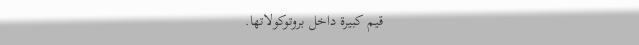قيم كبيرة داخل بروتوكولاتها.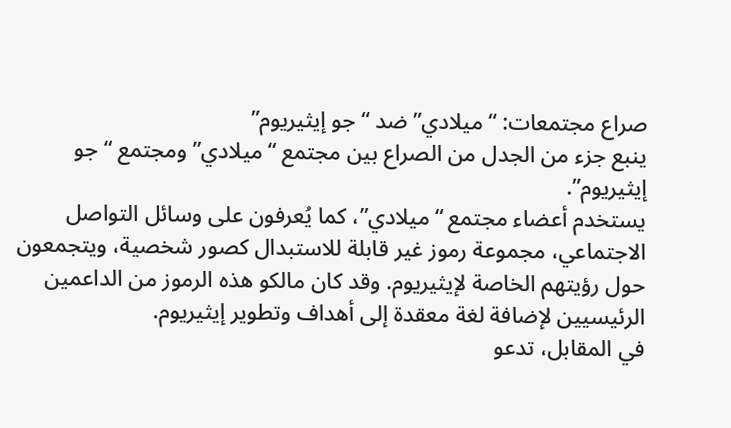صراع مجتمعات: “ميلادي” ضد “جو إيثيريوم”
ينبع جزء من الجدل من الصراع بين مجتمع “ميلادي” ومجتمع “جو إيثيريوم”.
يستخدم أعضاء مجتمع “ميلادي”، كما يُعرفون على وسائل التواصل الاجتماعي، مجموعة رموز غير قابلة للاستبدال كصور شخصية، ويتجمعون حول رؤيتهم الخاصة لإيثيريوم. وقد كان مالكو هذه الرموز من الداعمين الرئيسيين لإضافة لغة معقدة إلى أهداف وتطوير إيثيريوم.
في المقابل، تدعو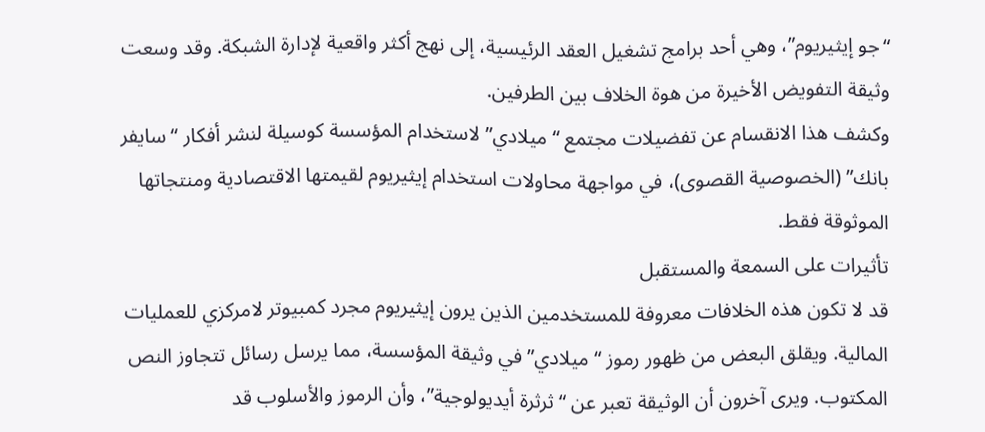“جو إيثيريوم”، وهي أحد برامج تشغيل العقد الرئيسية، إلى نهج أكثر واقعية لإدارة الشبكة. وقد وسعت وثيقة التفويض الأخيرة من هوة الخلاف بين الطرفين.
وكشف هذا الانقسام عن تفضيلات مجتمع “ميلادي” لاستخدام المؤسسة كوسيلة لنشر أفكار “سايفر بانك” (الخصوصية القصوى)، في مواجهة محاولات استخدام إيثيريوم لقيمتها الاقتصادية ومنتجاتها الموثوقة فقط.
تأثيرات على السمعة والمستقبل
قد لا تكون هذه الخلافات معروفة للمستخدمين الذين يرون إيثيريوم مجرد كمبيوتر لامركزي للعمليات المالية. ويقلق البعض من ظهور رموز “ميلادي” في وثيقة المؤسسة، مما يرسل رسائل تتجاوز النص المكتوب. ويرى آخرون أن الوثيقة تعبر عن “ثرثرة أيديولوجية”، وأن الرموز والأسلوب قد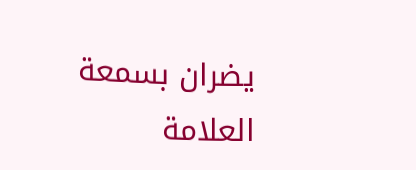يضران بسمعة العلامة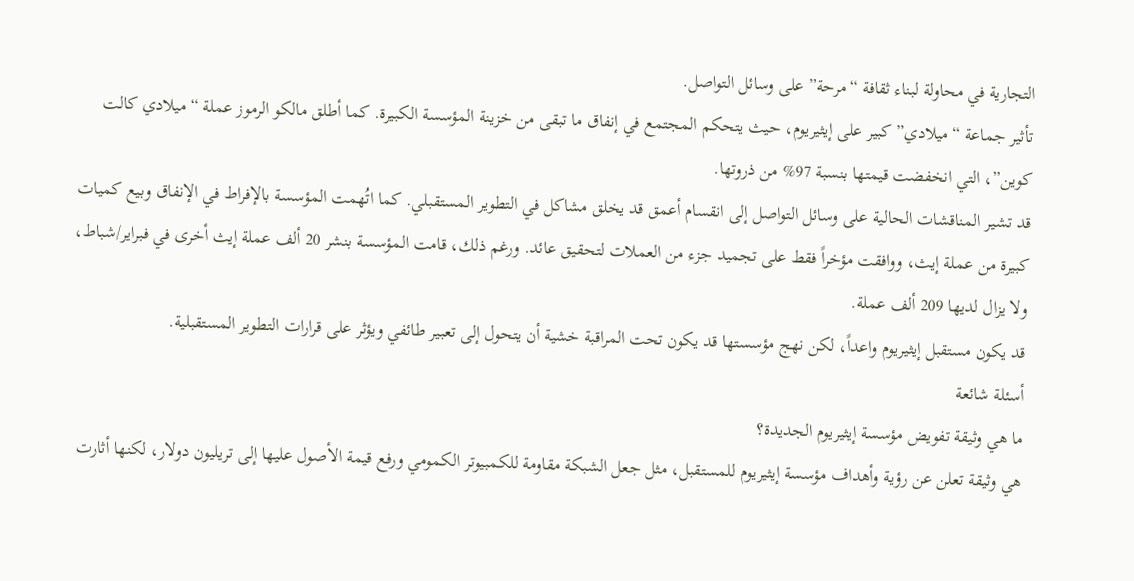التجارية في محاولة لبناء ثقافة “مرحة” على وسائل التواصل.
تأثير جماعة “ميلادي” كبير على إيثيريوم، حيث يتحكم المجتمع في إنفاق ما تبقى من خزينة المؤسسة الكبيرة. كما أطلق مالكو الرموز عملة “ميلادي كالت كوين”، التي انخفضت قيمتها بنسبة 97% من ذروتها.
قد تشير المناقشات الحالية على وسائل التواصل إلى انقسام أعمق قد يخلق مشاكل في التطوير المستقبلي. كما اتُهمت المؤسسة بالإفراط في الإنفاق وبيع كميات كبيرة من عملة إيث، ووافقت مؤخراً فقط على تجميد جزء من العملات لتحقيق عائد. ورغم ذلك، قامت المؤسسة بنشر 20 ألف عملة إيث أخرى في فبراير/شباط، ولا يزال لديها 209 ألف عملة.
قد يكون مستقبل إيثيريوم واعداً، لكن نهج مؤسستها قد يكون تحت المراقبة خشية أن يتحول إلى تعبير طائفي ويؤثر على قرارات التطوير المستقبلية.
أسئلة شائعة
ما هي وثيقة تفويض مؤسسة إيثيريوم الجديدة؟
هي وثيقة تعلن عن رؤية وأهداف مؤسسة إيثيريوم للمستقبل، مثل جعل الشبكة مقاومة للكمبيوتر الكمومي ورفع قيمة الأصول عليها إلى تريليون دولار، لكنها أثارت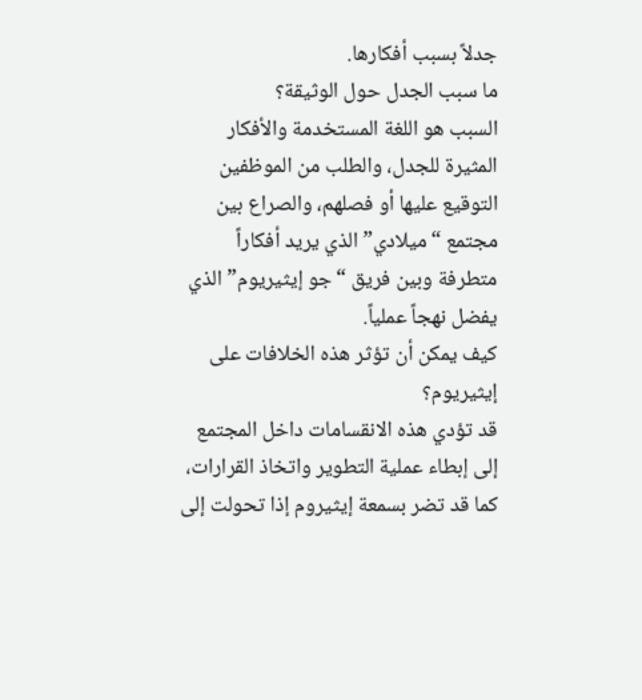جدلاً بسبب أفكارها.
ما سبب الجدل حول الوثيقة؟
السبب هو اللغة المستخدمة والأفكار المثيرة للجدل، والطلب من الموظفين التوقيع عليها أو فصلهم، والصراع بين مجتمع “ميلادي” الذي يريد أفكاراً متطرفة وبين فريق “جو إيثيريوم” الذي يفضل نهجاً عملياً.
كيف يمكن أن تؤثر هذه الخلافات على إيثيريوم؟
قد تؤدي هذه الانقسامات داخل المجتمع إلى إبطاء عملية التطوير واتخاذ القرارات، كما قد تضر بسمعة إيثيروم إذا تحولت إلى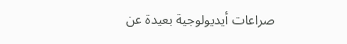صراعات أيديولوجية بعيدة عن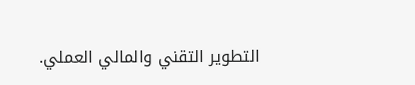التطوير التقني والمالي العملي.